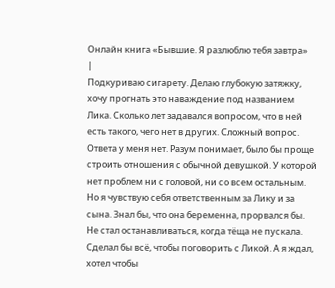Онлайн книга «Бывшие. Я разлюблю тебя завтра»
|
Подкуриваю сигарету. Делаю глубокую затяжку, хочу прогнать это наваждение под названием Лика. Сколько лет задавался вопросом, что в ней есть такого, чего нет в других. Сложный вопрос. Ответа у меня нет. Разум понимает, было бы проще строить отношения с обычной девушкой. У которой нет проблем ни с головой, ни со всем остальным. Но я чувствую себя ответственным за Лику и за сына. Знал бы, что она беременна, прорвался бы. Не стал останавливаться, когда тёща не пускала. Сделал бы всё, чтобы поговорить с Ликой. А я ждал, хотел чтобы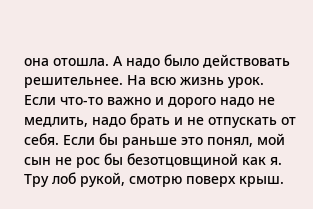она отошла. А надо было действовать решительнее. На всю жизнь урок. Если что-то важно и дорого надо не медлить, надо брать и не отпускать от себя. Если бы раньше это понял, мой сын не рос бы безотцовщиной как я. Тру лоб рукой, смотрю поверх крыш.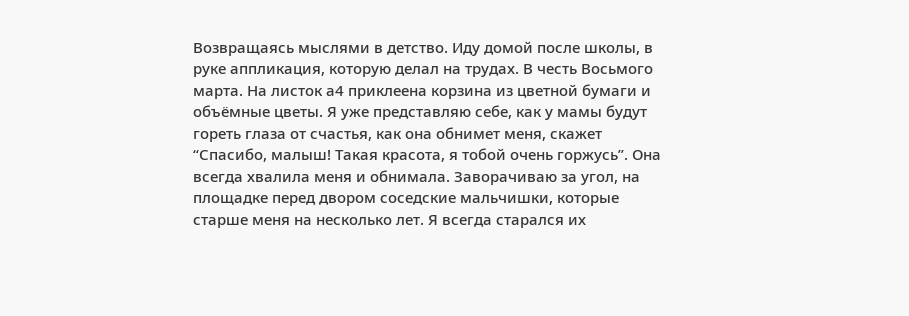Возвращаясь мыслями в детство. Иду домой после школы, в руке аппликация, которую делал на трудах. В честь Восьмого марта. На листок а4 приклеена корзина из цветной бумаги и объёмные цветы. Я уже представляю себе, как у мамы будут гореть глаза от счастья, как она обнимет меня, скажет “Спасибо, малыш! Такая красота, я тобой очень горжусь”. Она всегда хвалила меня и обнимала. Заворачиваю за угол, на площадке перед двором соседские мальчишки, которые старше меня на несколько лет. Я всегда старался их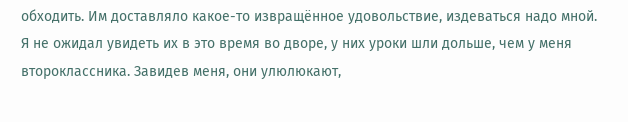обходить. Им доставляло какое-то извращённое удовольствие, издеваться надо мной. Я не ожидал увидеть их в это время во дворе, у них уроки шли дольше, чем у меня второклассника. Завидев меня, они улюлюкают,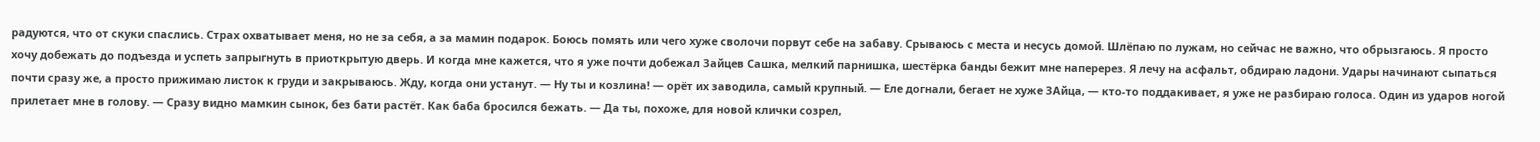радуются, что от скуки спаслись. Страх охватывает меня, но не за себя, а за мамин подарок. Боюсь помять или чего хуже сволочи порвут себе на забаву. Срываюсь с места и несусь домой. Шлёпаю по лужам, но сейчас не важно, что обрызгаюсь. Я просто хочу добежать до подъезда и успеть запрыгнуть в приоткрытую дверь. И когда мне кажется, что я уже почти добежал Зайцев Сашка, мелкий парнишка, шестёрка банды бежит мне наперерез. Я лечу на асфальт, обдираю ладони. Удары начинают сыпаться почти сразу же, а просто прижимаю листок к груди и закрываюсь. Жду, когда они устанут. — Ну ты и козлина! — орёт их заводила, самый крупный. — Еле догнали, бегает не хуже ЗАйца, — кто-то поддакивает, я уже не разбираю голоса. Один из ударов ногой прилетает мне в голову. — Сразу видно мамкин сынок, без бати растёт. Как баба бросился бежать. — Да ты, похоже, для новой клички созрел,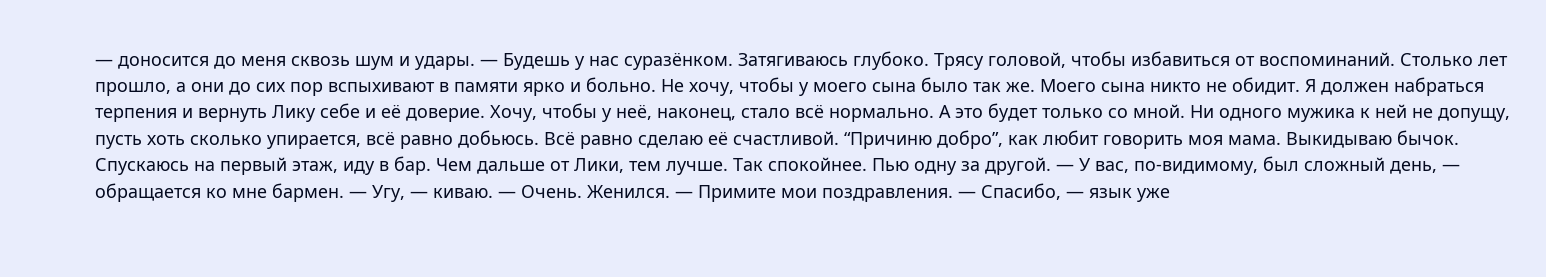— доносится до меня сквозь шум и удары. — Будешь у нас суразёнком. Затягиваюсь глубоко. Трясу головой, чтобы избавиться от воспоминаний. Столько лет прошло, а они до сих пор вспыхивают в памяти ярко и больно. Не хочу, чтобы у моего сына было так же. Моего сына никто не обидит. Я должен набраться терпения и вернуть Лику себе и её доверие. Хочу, чтобы у неё, наконец, стало всё нормально. А это будет только со мной. Ни одного мужика к ней не допущу, пусть хоть сколько упирается, всё равно добьюсь. Всё равно сделаю её счастливой. “Причиню добро”, как любит говорить моя мама. Выкидываю бычок. Спускаюсь на первый этаж, иду в бар. Чем дальше от Лики, тем лучше. Так спокойнее. Пью одну за другой. — У вас, по-видимому, был сложный день, — обращается ко мне бармен. — Угу, — киваю. — Очень. Женился. — Примите мои поздравления. — Спасибо, — язык уже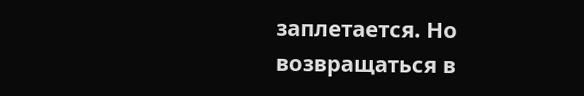заплетается. Но возвращаться в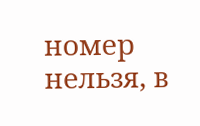номер нельзя, в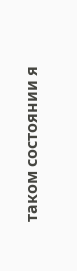таком состоянии я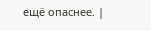ещё опаснее. |